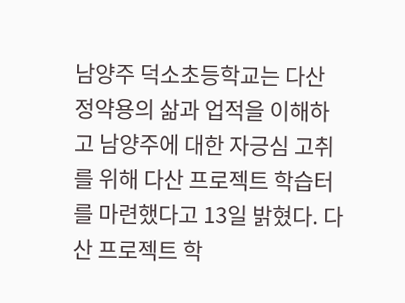남양주 덕소초등학교는 다산 정약용의 삶과 업적을 이해하고 남양주에 대한 자긍심 고취를 위해 다산 프로젝트 학습터를 마련했다고 13일 밝혔다. 다산 프로젝트 학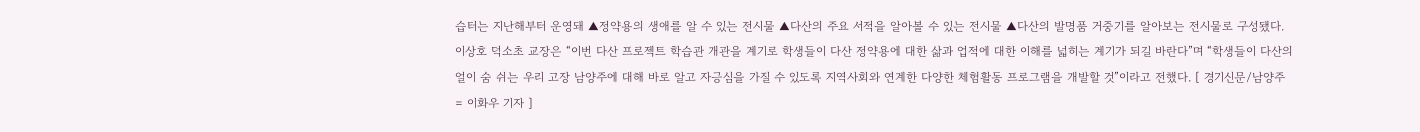습터는 지난해부터 운영돼 ▲정약용의 생애를 알 수 있는 전시물 ▲다산의 주요 서적을 알아볼 수 있는 전시물 ▲다산의 발명품 거중기를 알아보는 전시물로 구성됐다. 이상호 덕소초 교장은 “이번 다산 프로젝트 학습관 개관을 계기로 학생들이 다산 정약용에 대한 삶과 업적에 대한 이해를 넓히는 계기가 되길 바란다”며 “학생들이 다산의 얼이 숨 쉬는 우리 고장 남양주에 대해 바로 알고 자긍심을 가질 수 있도록 지역사회와 연계한 다양한 체험활동 프로그램을 개발할 것”이라고 전했다. [ 경기신문/남양주 = 이화우 기자 ]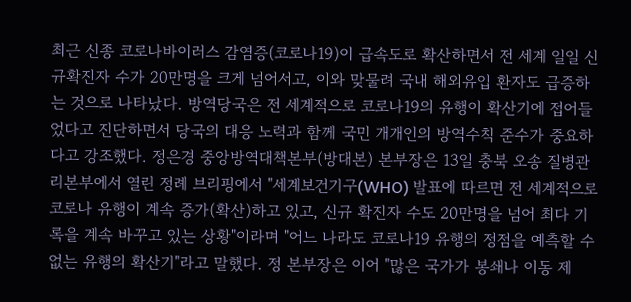최근 신종 코로나바이러스 감염증(코로나19)이 급속도로 확산하면서 전 세계 일일 신규확진자 수가 20만명을 크게 넘어서고, 이와 맞물려 국내 해외유입 환자도 급증하는 것으로 나타났다. 방역당국은 전 세계적으로 코로나19의 유행이 확산기에 접어들었다고 진단하면서 당국의 대응 노력과 함께 국민 개개인의 방역수칙 준수가 중요하다고 강조했다. 정은경 중앙방역대책본부(방대본) 본부장은 13일 충북 오송 질병관리본부에서 열린 정례 브리핑에서 "세계보건기구(WHO) 발표에 따르면 전 세계적으로 코로나 유행이 계속 증가(확산)하고 있고, 신규 확진자 수도 20만명을 넘어 최다 기록을 계속 바꾸고 있는 상황"이라며 "어느 나라도 코로나19 유행의 정점을 예측할 수 없는 유행의 확산기"라고 말했다. 정 본부장은 이어 "많은 국가가 봉쇄나 이동 제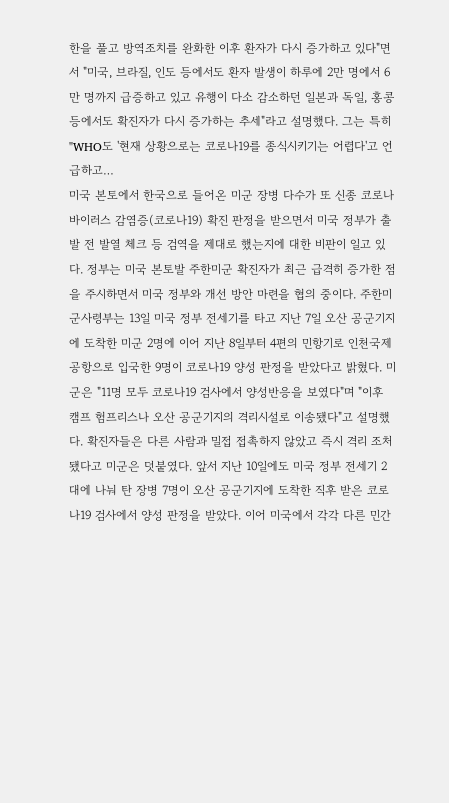한을 풀고 방역조치를 완화한 이후 환자가 다시 증가하고 있다"면서 "미국, 브라질, 인도 등에서도 환자 발생이 하루에 2만 명에서 6만 명까지 급증하고 있고 유행이 다소 감소하던 일본과 독일, 홍콩 등에서도 확진자가 다시 증가하는 추세"라고 설명했다. 그는 특히 "WHO도 '현재 상황으로는 코로나19를 종식시키기는 어렵다'고 언급하고…
미국 본토에서 한국으로 들어온 미군 장병 다수가 또 신종 코로나바이러스 감염증(코로나19) 확진 판정을 받으면서 미국 정부가 출발 전 발열 체크 등 검역을 제대로 했는지에 대한 비판이 일고 있다. 정부는 미국 본토발 주한미군 확진자가 최근 급격히 증가한 점을 주시하면서 미국 정부와 개선 방안 마련을 협의 중이다. 주한미군사령부는 13일 미국 정부 전세기를 타고 지난 7일 오산 공군기지에 도착한 미군 2명에 이어 지난 8일부터 4편의 민항기로 인천국제공항으로 입국한 9명이 코로나19 양성 판정을 받았다고 밝혔다. 미군은 "11명 모두 코로나19 검사에서 양성반응을 보였다"며 "이후 캠프 험프리스나 오산 공군기지의 격리시설로 이송됐다"고 설명했다. 확진자들은 다른 사람과 밀접 접촉하지 않았고 즉시 격리 조처됐다고 미군은 덧붙였다. 앞서 지난 10일에도 미국 정부 전세기 2대에 나눠 탄 장병 7명이 오산 공군기지에 도착한 직후 받은 코로나19 검사에서 양성 판정을 받았다. 이어 미국에서 각각 다른 민간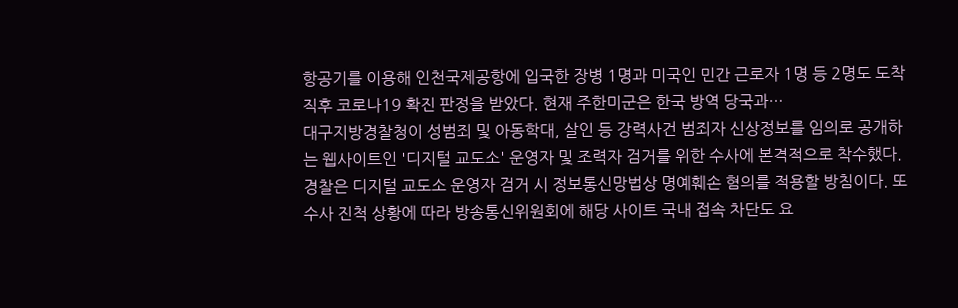항공기를 이용해 인천국제공항에 입국한 장병 1명과 미국인 민간 근로자 1명 등 2명도 도착 직후 코로나19 확진 판정을 받았다. 현재 주한미군은 한국 방역 당국과…
대구지방경찰청이 성범죄 및 아동학대, 살인 등 강력사건 범죄자 신상정보를 임의로 공개하는 웹사이트인 '디지털 교도소' 운영자 및 조력자 검거를 위한 수사에 본격적으로 착수했다. 경찰은 디지털 교도소 운영자 검거 시 정보통신망법상 명예훼손 혐의를 적용할 방침이다. 또 수사 진척 상황에 따라 방송통신위원회에 해당 사이트 국내 접속 차단도 요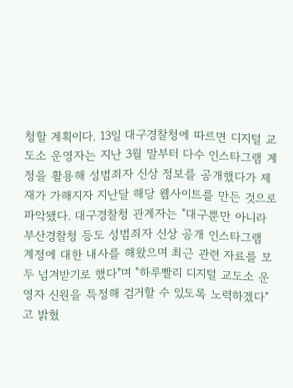청할 계획이다. 13일 대구경찰청에 따르면 디지털 교도소 운영자는 지난 3월 말부터 다수 인스타그램 계정을 활용해 성범죄자 신상 정보를 공개했다가 제재가 가해지자 지난달 해당 웹사이트를 만든 것으로 파악됐다. 대구경찰청 관계자는 "대구뿐만 아니라 부산경찰청 등도 성범죄자 신상 공개 인스타그램 계정에 대한 내사를 해왔으며 최근 관련 자료를 모두 넘겨받기로 했다"며 "하루빨리 디지털 교도소 운영자 신원을 특정해 검거할 수 있도록 노력하겠다"고 밝혔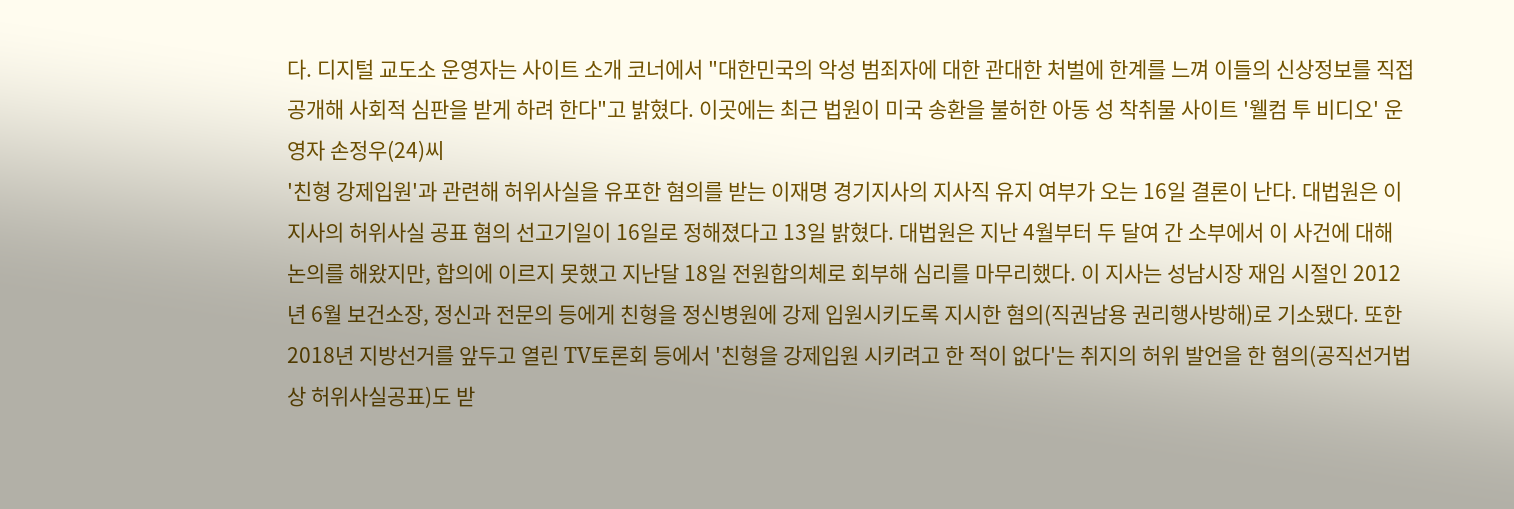다. 디지털 교도소 운영자는 사이트 소개 코너에서 "대한민국의 악성 범죄자에 대한 관대한 처벌에 한계를 느껴 이들의 신상정보를 직접 공개해 사회적 심판을 받게 하려 한다"고 밝혔다. 이곳에는 최근 법원이 미국 송환을 불허한 아동 성 착취물 사이트 '웰컴 투 비디오' 운영자 손정우(24)씨
'친형 강제입원'과 관련해 허위사실을 유포한 혐의를 받는 이재명 경기지사의 지사직 유지 여부가 오는 16일 결론이 난다. 대법원은 이 지사의 허위사실 공표 혐의 선고기일이 16일로 정해졌다고 13일 밝혔다. 대법원은 지난 4월부터 두 달여 간 소부에서 이 사건에 대해 논의를 해왔지만, 합의에 이르지 못했고 지난달 18일 전원합의체로 회부해 심리를 마무리했다. 이 지사는 성남시장 재임 시절인 2012년 6월 보건소장, 정신과 전문의 등에게 친형을 정신병원에 강제 입원시키도록 지시한 혐의(직권남용 권리행사방해)로 기소됐다. 또한 2018년 지방선거를 앞두고 열린 TV토론회 등에서 '친형을 강제입원 시키려고 한 적이 없다'는 취지의 허위 발언을 한 혐의(공직선거법상 허위사실공표)도 받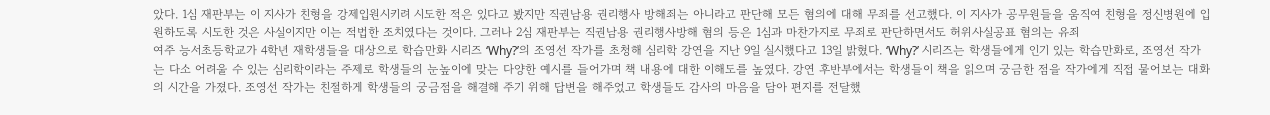았다. 1심 재판부는 이 지사가 친형을 강제입원시키려 시도한 적은 있다고 봤지만 직권남용 권리행사 방해죄는 아니라고 판단해 모든 혐의에 대해 무죄를 선고했다. 이 지사가 공무원들을 움직여 친형을 정신병원에 입원하도록 시도한 것은 사실이지만 이는 적법한 조치였다는 것이다. 그러나 2심 재판부는 직권남용 권리행사방해 혐의 등은 1심과 마찬가지로 무죄로 판단하면서도 허위사실공표 혐의는 유죄
여주 능서초등학교가 4학년 재학생들을 대상으로 학습만화 시리즈 ‘Why?’의 조영선 작가를 초청해 심리학 강연을 지난 9일 실시했다고 13일 밝혔다. ‘Why?’ 시리즈는 학생들에게 인기 있는 학습만화로, 조영선 작가는 다소 어려울 수 있는 심리학이라는 주제로 학생들의 눈높이에 맞는 다양한 예시를 들어가며 책 내용에 대한 이해도를 높였다. 강연 후반부에서는 학생들이 책을 읽으며 궁금한 점을 작가에게 직접 물어보는 대화의 시간을 가졌다. 조영선 작가는 친절하게 학생들의 궁금점을 해결해 주기 위해 답변을 해주었고 학생들도 감사의 마음을 담아 편지를 전달했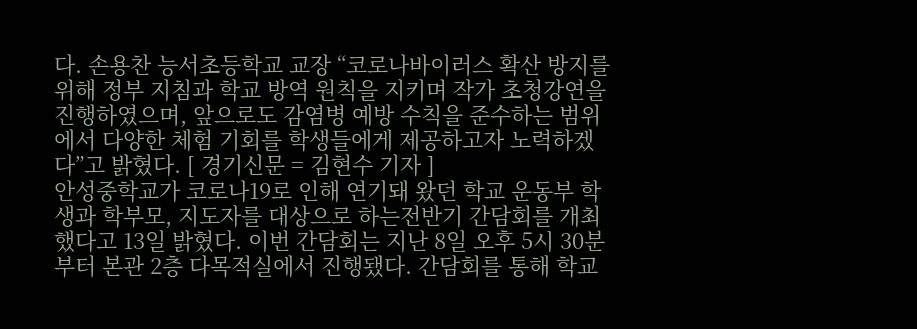다. 손용찬 능서초등학교 교장 “코로나바이러스 확산 방지를 위해 정부 지침과 학교 방역 원칙을 지키며 작가 초청강연을 진행하였으며, 앞으로도 감염병 예방 수칙을 준수하는 범위에서 다양한 체험 기회를 학생들에게 제공하고자 노력하겠다”고 밝혔다. [ 경기신문 = 김현수 기자 ]
안성중학교가 코로나19로 인해 연기돼 왔던 학교 운동부 학생과 학부모, 지도자를 대상으로 하는전반기 간담회를 개최했다고 13일 밝혔다. 이번 간담회는 지난 8일 오후 5시 30분부터 본관 2층 다목적실에서 진행됐다. 간담회를 통해 학교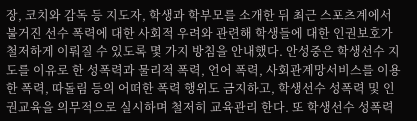장, 코치와 감독 등 지도자, 학생과 학부모를 소개한 뒤 최근 스포츠계에서 불거진 선수 폭력에 대한 사회적 우려와 관련해 학생들에 대한 인권보호가 철저하게 이뤄질 수 있도록 몇 가지 방침을 안내했다. 안성중은 학생선수 지도를 이유로 한 성폭력과 물리적 폭력, 언어 폭력, 사회관계망서비스를 이용한 폭력, 따돌림 등의 어떠한 폭력 행위도 금지하고, 학생선수 성폭력 및 인권교육을 의무적으로 실시하며 철저히 교육관리 한다. 또 학생선수 성폭력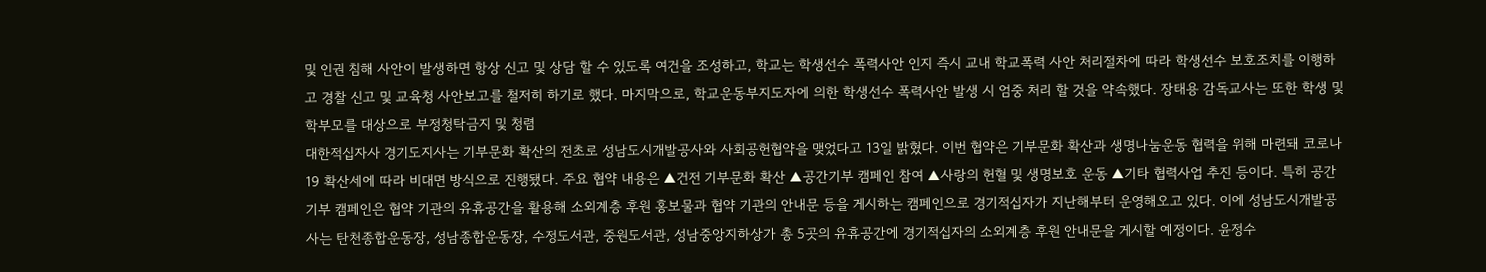및 인권 침해 사안이 발생하면 항상 신고 및 상담 할 수 있도록 여건을 조성하고, 학교는 학생선수 폭력사안 인지 즉시 교내 학교폭력 사안 처리절차에 따라 학생선수 보호조치를 이행하고 경찰 신고 및 교육청 사안보고를 철저히 하기로 했다. 마지막으로, 학교운동부지도자에 의한 학생선수 폭력사안 발생 시 엄중 처리 할 것을 약속했다. 장태용 감독교사는 또한 학생 및 학부모를 대상으로 부정청탁금지 및 청렴
대한적십자사 경기도지사는 기부문화 확산의 전초로 성남도시개발공사와 사회공헌협약을 맺었다고 13일 밝혔다. 이번 협약은 기부문화 확산과 생명나눔운동 협력을 위해 마련돼 코로나19 확산세에 따라 비대면 방식으로 진행됐다. 주요 협약 내용은 ▲건전 기부문화 확산 ▲공간기부 캠페인 참여 ▲사랑의 헌혈 및 생명보호 운동 ▲기타 협력사업 추진 등이다. 특히 공간기부 캠페인은 협약 기관의 유휴공간을 활용해 소외계층 후원 홍보물과 협약 기관의 안내문 등을 게시하는 캠페인으로 경기적십자가 지난해부터 운영해오고 있다. 이에 성남도시개발공사는 탄천종합운동장, 성남종합운동장, 수정도서관, 중원도서관, 성남중앙지하상가 총 5곳의 유휴공간에 경기적십자의 소외계층 후원 안내문을 게시할 예정이다. 윤정수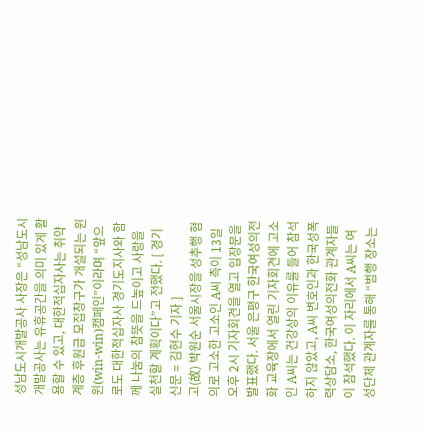성남도시개발공사 사장은 “성남도시개발공사는 유휴공간을 의미 있게 활용할 수 있고, 대한적십자사는 취약계층 후원금 모집창구가 개설되는 윈윈(win-win)캠페인”이라며 “앞으로도 대한적십자사 경기도지사와 함께 나눔의 참뜻을 드높이고 사랑을 실천할 계획이다”고 전했다. [ 경기신문 = 김현수 기자 ]
고(故) 박원순 서울시장을 성추행 혐의로 고소한 고소인 A씨 측이 13일 오후 2시 기자회견을 열고 입장문을 발표했다. 서울 은평구 한국여성의전화 교육장에서 열린 기자회견에 고소인 A씨는 건강상의 이유를 들어 참석하지 않았고, A씨 변호인과 한국성폭력상담소, 한국여성의전화 관계자들이 참석했다. 이 자리에서 A씨는 여성단체 관계자를 통해 “범행 장소는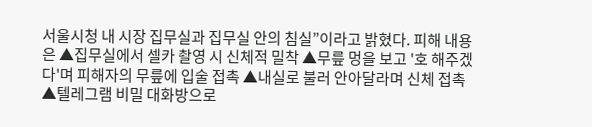서울시청 내 시장 집무실과 집무실 안의 침실”이라고 밝혔다. 피해 내용은 ▲집무실에서 셀카 촬영 시 신체적 밀착 ▲무릎 멍을 보고 '호 해주겠다'며 피해자의 무릎에 입술 접촉 ▲내실로 불러 안아달라며 신체 접촉 ▲텔레그램 비밀 대화방으로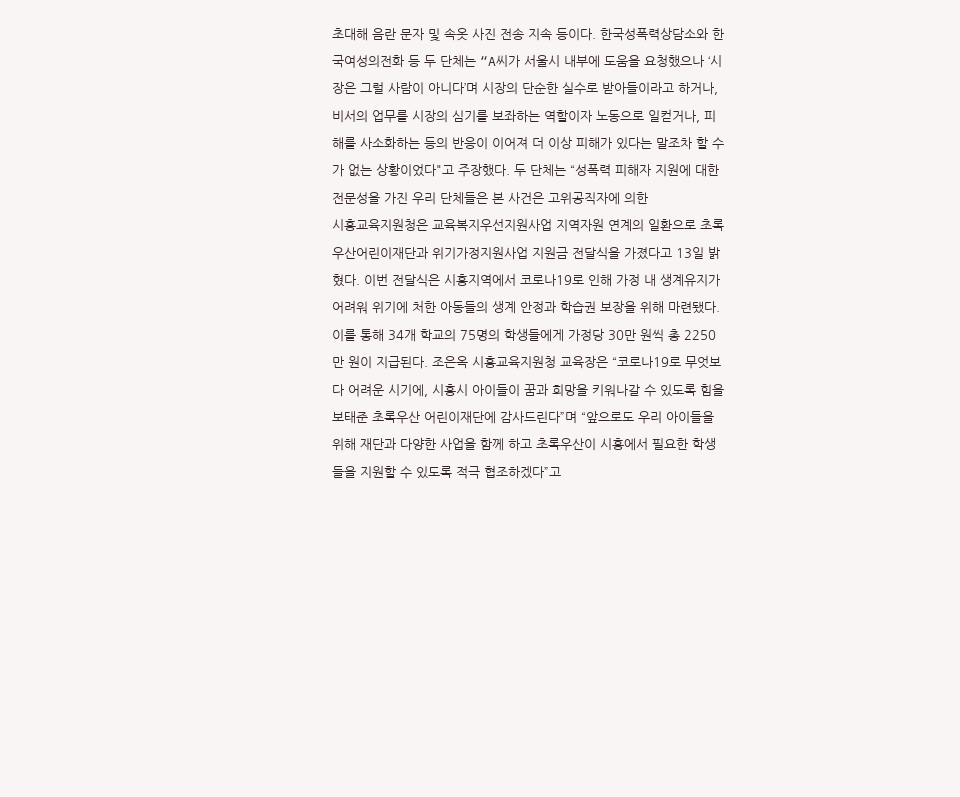초대해 음란 문자 및 속옷 사진 전송 지속 등이다. 한국성폭력상담소와 한국여성의전화 등 두 단체는 “A씨가 서울시 내부에 도움을 요청했으나 ‘시장은 그럴 사람이 아니다’며 시장의 단순한 실수로 받아들이라고 하거나, 비서의 업무를 시장의 심기를 보좌하는 역할이자 노동으로 일컫거나, 피해를 사소화하는 등의 반응이 이어져 더 이상 피해가 있다는 말조차 할 수가 없는 상황이었다"고 주장했다. 두 단체는 “성폭력 피해자 지원에 대한 전문성을 가진 우리 단체들은 본 사건은 고위공직자에 의한
시흥교육지원청은 교육복지우선지원사업 지역자원 연계의 일환으로 초록우산어린이재단과 위기가정지원사업 지원금 전달식을 가졌다고 13일 밝혔다. 이번 전달식은 시흥지역에서 코로나19로 인해 가정 내 생계유지가 어려워 위기에 처한 아동들의 생계 안정과 학습권 보장을 위해 마련됐다. 이를 통해 34개 학교의 75명의 학생들에게 가정당 30만 원씩 총 2250만 원이 지급된다. 조은옥 시흥교육지원청 교육장은 “코로나19로 무엇보다 어려운 시기에, 시흥시 아이들이 꿈과 희망을 키워나갈 수 있도록 힘을 보태준 초록우산 어린이재단에 감사드린다”며 “앞으로도 우리 아이들을 위해 재단과 다양한 사업을 함께 하고 초록우산이 시흥에서 필요한 학생들을 지원할 수 있도록 적극 협조하겠다”고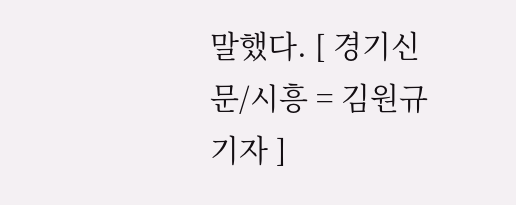말했다. [ 경기신문/시흥 = 김원규 기자 ]